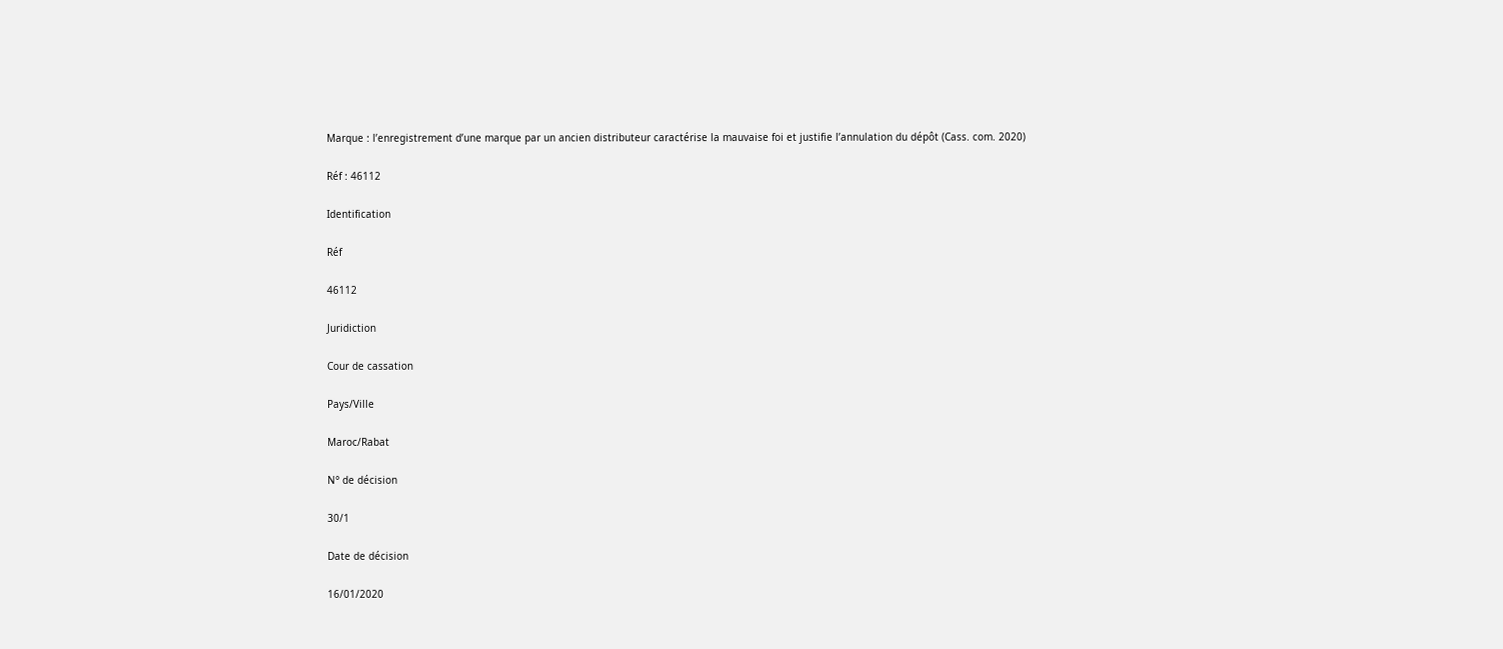Marque : l’enregistrement d’une marque par un ancien distributeur caractérise la mauvaise foi et justifie l’annulation du dépôt (Cass. com. 2020)

Réf : 46112

Identification

Réf

46112

Juridiction

Cour de cassation

Pays/Ville

Maroc/Rabat

N° de décision

30/1

Date de décision

16/01/2020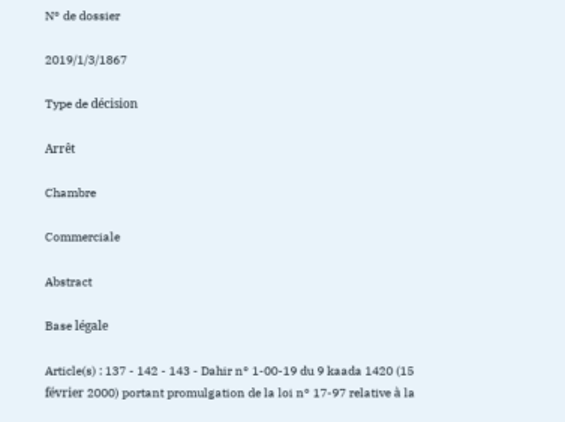N° de dossier

2019/1/3/1867

Type de décision

Arrêt

Chambre

Commerciale

Abstract

Base légale

Article(s) : 137 - 142 - 143 - Dahir n° 1-00-19 du 9 kaada 1420 (15 février 2000) portant promulgation de la loi n° 17-97 relative à la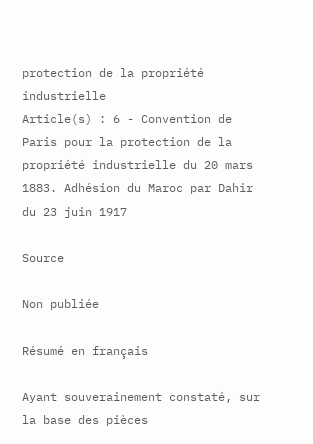protection de la propriété industrielle
Article(s) : 6 - Convention de Paris pour la protection de la propriété industrielle du 20 mars 1883. Adhésion du Maroc par Dahir du 23 juin 1917

Source

Non publiée

Résumé en français

Ayant souverainement constaté, sur la base des pièces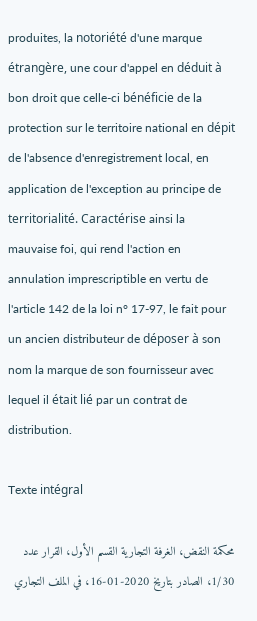produites, la notoriété d'une marque étrangère, une cour d'appel en déduit à bon droit que celle-ci bénéficie de la protection sur le territoire national en dépit de l'absence d'enregistrement local, en application de l'exception au principe de territorialité. Caractérise ainsi la mauvaise foi, qui rend l'action en annulation imprescriptible en vertu de l'article 142 de la loi n° 17-97, le fait pour un ancien distributeur de déposer à son nom la marque de son fournisseur avec lequel il était lié par un contrat de distribution.

Texte intégral

محكمة النقض، الغرفة التجارية القسم الأول، القرار عدد 1/30، الصادر بتاريخ 2020-01-16، في الملف التجاري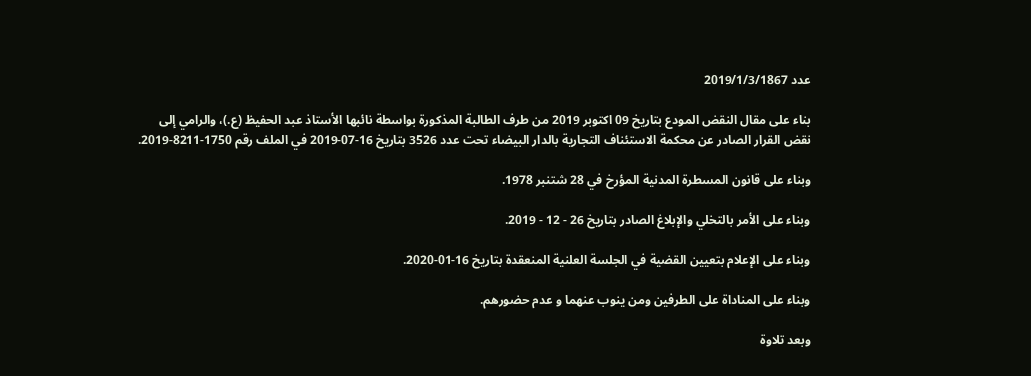عدد 2019/1/3/1867

بناء على مقال النقض المودع بتاريخ 09 اكتوبر 2019 من طرف الطالبة المذكورة بواسطة نائبها الأستاذ عبد الحفيظ (ع.)، والرامي إلى نقض القرار الصادر عن محكمة الاستئناف التجارية بالدار البيضاء تحت عدد 3526 بتاريخ 16-07-2019 في الملف رقم 1750-8211-2019.

وبناء على قانون المسطرة المدنية المؤرخ في 28 شتنبر 1978.

وبناء على الأمر بالتخلي والإبلاغ الصادر بتاريخ 26 - 12 - 2019.

وبناء على الإعلام بتعيين القضية في الجلسة العلنية المنعقدة بتاريخ 16-01-2020.

وبناء على المناداة على الطرفين ومن ينوب عنهما و عدم حضورهم.

وبعد تلاوة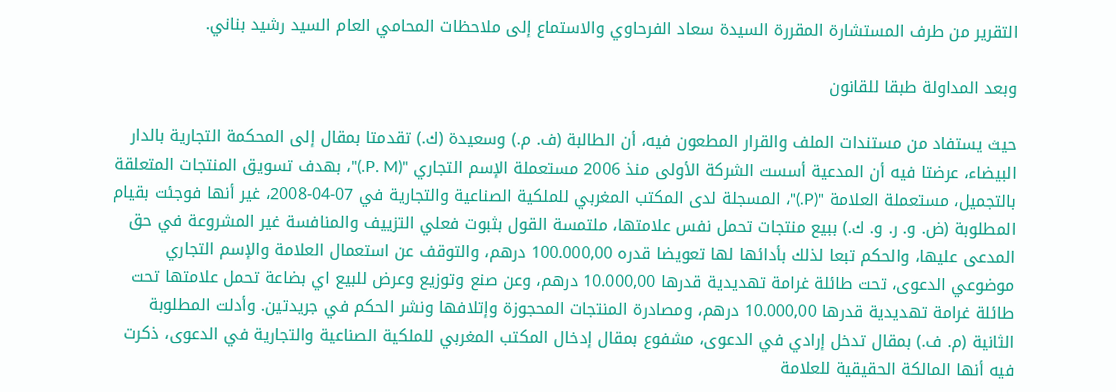التقرير من طرف المستشارة المقررة السيدة سعاد الفرحاوي والاستماع إلى ملاحظات المحامي العام السيد رشيد بناني.

وبعد المداولة طبقا للقانون

حيث يستفاد من مستندات الملف والقرار المطعون فيه، أن الطالبة (ف. م.) وسعيدة (ك.) تقدمتا بمقال إلى المحكمة التجارية بالدار البيضاء، عرضتا فيه أن المدعية أسست الشركة الأولى منذ 2006 مستعملة الإسم التجاري "(P. M.)"، بهدف تسويق المنتجات المتعلقة بالتجميل، مستعملة العلامة "(P.)"، المسجلة لدى المكتب المغربي للملكية الصناعية والتجارية في 07-04-2008، غير أنها فوجئت بقيام المطلوبة (ض. و. ر. و. ك.) ببيع منتجات تحمل نفس علامتها، ملتمسة القول بثبوت فعلي التزييف والمنافسة غير المشروعة في حق المدعى عليها، والحكم تبعا لذلك بأدائها لها تعويضا قدره 100.000,00 درهم، والتوقف عن استعمال العلامة والإسم التجاري موضوعي الدعوى، تحت طائلة غرامة تهديدية قدرها 10.000,00 درهم، وعن صنع وتوزيع وعرض للبيع اي بضاعة تحمل علامتها تحت طائلة غرامة تهديدية قدرها 10.000,00 درهم، ومصادرة المنتجات المحجوزة وإتلافها ونشر الحكم في جريدتين. وأدلت المطلوبة الثانية (م. ف.) بمقال تدخل إرادي في الدعوى، مشفوع بمقال إدخال المكتب المغربي للملكية الصناعية والتجارية في الدعوى، ذكرت فيه أنها المالكة الحقيقية للعلامة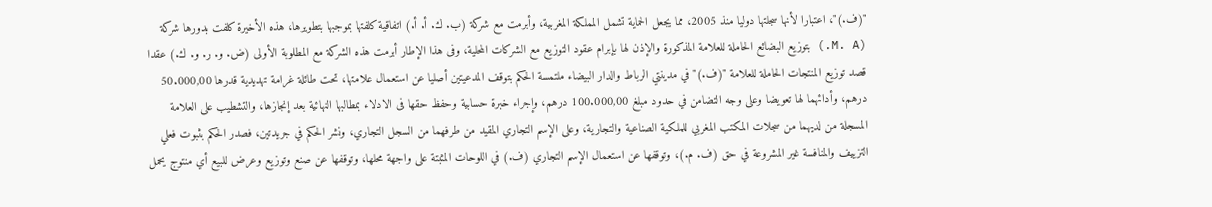"(ف.)"، اعتبارا لأنها سجلتها دوليا منذ 2005، مما يجعل الحماية تشمل المملكة المغربية، وأبرمت مع شركة (ب. ك. أ. أ.) اتفاقية كلفتها بموجبها بتطويرها، هذه الأخيرة كلفت بدورها شركة (M. A.) بتوزيع البضائع الحاملة للعلامة المذكورة والإذن لها بإبرام عقود التوزيع مع الشركات المحلية، وفى هذا الإطار أبرمت هذه الشركة مع المطلوبة الأولى (ض. و. ر. و. ك.) عقدا قصد توزيع المنتجات الحاملة للعلامة "(ف.)" في مدينتي الرباط والدار البيضاء ملتمسة الحكم بتوقف المدعيتين أصليا عن استعمال علامتها، تحت طائلة غرامة تهديدية قدرها 50.000,00 درهم، وأدائهما لها تعويضا وعلى وجه التضامن في حدود مبلغ 100.000,00 درهم، وإجراء خبرة حسابية وحفظ حقها فى الادلاء بمطالبها النهائية بعد إنجازها، والتشطيب على العلامة المسجلة من لديهما من سجلات المكتب المغربي للملكية الصناعية والتجارية، وعلى الإسم التجاري المقيد من طرفهما من السجل التجاري، ونشر الحكم في جريدتين، فصدر الحكم بثبوت فعلي التزييف والمنافسة غير المشروعة في حق (ف. م.)، وتوقفها عن استعمال الإسم التجاري (ف.) في اللوحات المثبتة على واجهة محلها، وتوقفها عن صنع وتوزيع وعرض للبيع أي منتوج يحمل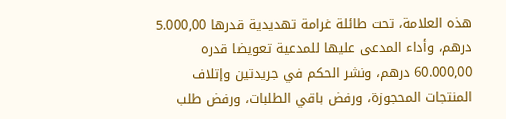هذه العلامة، تحت طائلة غرامة تهديدية قدرها 5.000,00 درهم، وأداء المدعى عليها للمدعية تعويضا قدره 60.000,00 درهم، ونشر الحكم في جريدتين وإتلاف المنتجات المحجوزة، ورفض باقي الطلبات، ورفض طلب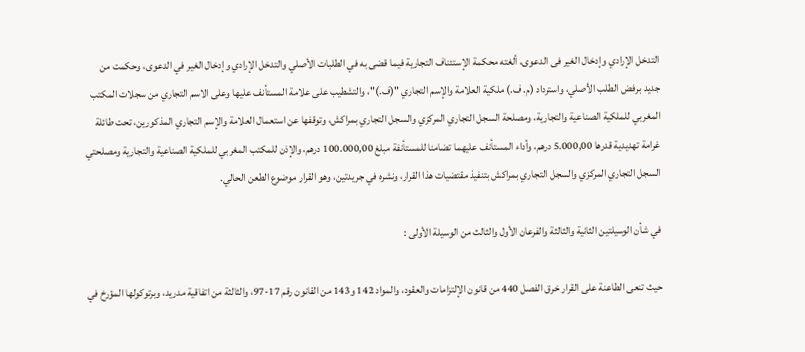التدخل الإرادي وإدخال الغير فى الدعوى، ألغته محكمة الإستئناف التجارية فيما قضى به في الطلبات الأصلي والتدخل الإرادي وإدخال الغير في الدعوى، وحكمت من جديد برفض الطلب الأصلي، واسترداد (م. ف.) ملكية العلامة والإسم التجاري "(ف.)"، والتشطيب على علامة المستأنف عليها وعلى الاسم التجاري من سجلات المكتب المغربي للملكية الصناعية والتجارية، ومصلحة السجل التجاري المركزي والسجل التجاري بمراكش، وتوقفها عن استعمال العلامة والإسم التجاري المذكورين، تحت طائلة غرامة تهديدية قدرها 5.000,00 درهم، وأداء المستأنف عليهما تضامنا للمستأنفة مبلغ 100.000,00 درهم، والإذن للمكتب المغربي للملكية الصناعية والتجارية ومصلحتي السجل التجاري المركزي والسجل التجاري بمراكش بتنفيذ مقتضيات هذا القرار، ونشره في جريدتين، وهو القرار موضوع الطعن الحالي.

في شأن الوسيلتين الثانية والثالثة والفرعان الأول والثالث من الوسيلة الأولى :

حيث تنعى الطاعنة على القرار خرق الفصل 440 من قانون الإلتزامات والعقود، والمواد 142 و143 من القانون رقم 17-97، والثالثة من اتفاقية مدريد، وبرتوكولها المؤرخ في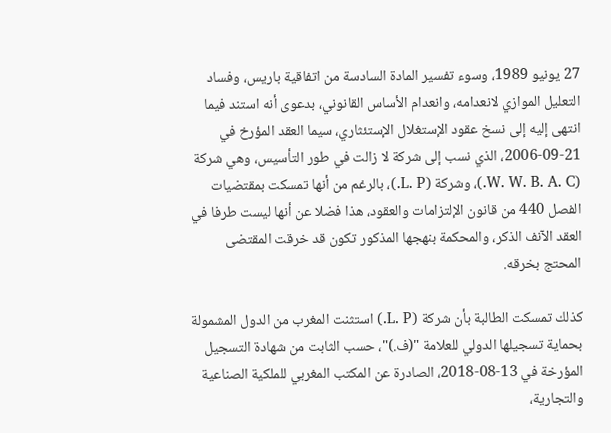27 يونيو 1989، وسوء تفسير المادة السادسة من اتفاقية باريس، وفساد التعليل الموازي لانعدامه، وانعدام الأساس القانوني، بدعوى أنه استند فيما انتهى إليه إلى نسخ عقود الإستغلال الإستئثاري، سيما العقد المؤرخ في 21-09-2006، الذي نسب إلى شركة لا زالت في طور التأسيس، وهي شركة (W. W. B. A. C.)، وشركة (L. P.)، بالرغم من أنها تمسكت بمقتضيات الفصل 440 من قانون الإلتزامات والعقود، هذا فضلا عن أنها ليست طرفا في العقد الآنف الذكر، والمحكمة بنهجها المذكور تكون قد خرقت المقتضى المحتج بخرقه.

كذلك تمسكت الطالبة بأن شركة (L. P.) استثنت المغرب من الدول المشمولة بحماية تسجيلها الدولي للعلامة "(ف.)"، حسب الثابت من شهادة التسجيل المؤرخة في 13-08-2018، الصادرة عن المكتب المغربي للملكية الصناعية والتجارية،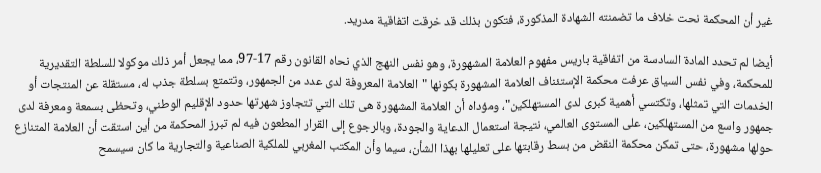غير أن المحكمة نحت خلاف ما تضمنته الشهادة المذكورة، فتكون بذلك قد خرقت اتفاقية مدريد.

أيضا لم تحدد المادة السادسة من اتفاقية باريس مفهوم العلامة المشهورة، وهو نفس النهج الذي نحاه القانون رقم 17-97، مما يجعل أمر ذلك موكولا للسلطة التقديرية للمحكمة، وفي نفس السياق عرفت محكمة الإستئناف العلامة المشهورة بكونها "العلامة المعروفة لدى عدد من الجمهور، وتتمتع بسلطة جذب له، مستقلة عن المنتجات أو الخدمات التي تمثلها، وتكتسي أهمية كبرى لدى المستهلكين"، ومؤداه أن العلامة المشهورة هى تلك التي تتجاوز شهرتها حدود الإقليم الوطني، وتحظى بسمعة ومعرفة لدى جمهور واسع من المستهلكين، على المستوى العالمي، نتيجة استعمال الدعاية والجودة، وبالرجوع إلى القرار المطعون فيه لم تبرز المحكمة من أين استقت أن العلامة المتنازع حولها مشهورة، حتى تمكن محكمة النقض من بسط رقابتها على تعليلها بهذا الشأن، سيما وأن المكتب المغربي للملكية الصناعية والتجارية ما كان سيسمح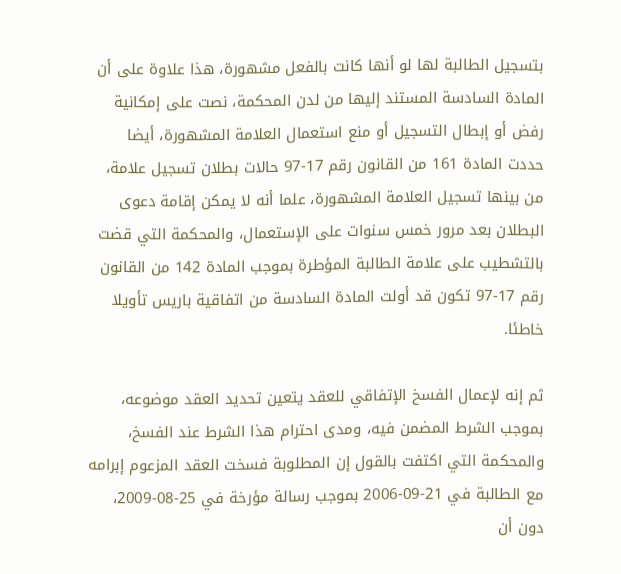بتسجيل الطالبة لها لو أنها كانت بالفعل مشهورة، هذا علاوة على أن المادة السادسة المستند إليها من لدن المحكمة، نصت على إمكانية رفض أو إبطال التسجيل أو منع استعمال العلامة المشهورة، أيضا حددت المادة 161 من القانون رقم 17-97 حالات بطلان تسجيل علامة، من بينها تسجيل العلامة المشهورة، علما أنه لا يمكن إقامة دعوى البطلان بعد مرور خمس سنوات على الإستعمال، والمحكمة التي قضت بالتشطيب على علامة الطالبة المؤطرة بموجب المادة 142 من القانون رقم 17-97 تكون قد أولت المادة السادسة من اتفاقية باريس تأويلا خاطئا.

ثم إنه لإعمال الفسخ الإتفاقي للعقد يتعين تحديد العقد موضوعه، بموجب الشرط المضمن فيه، ومدى احترام هذا الشرط عند الفسخ، والمحكمة التي اكتفت بالقول إن المطلوبة فسخت العقد المزعوم إبرامه مع الطالبة في 21-09-2006 بموجب رسالة مؤرخة في 25-08-2009، دون أن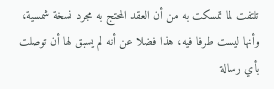تلتفت لما تمسكت به من أن العقد المحتج به مجرد نسخة شمسية، وأنها ليست طرفا فيه، هذا فضلا عن أنه لم يسبق لها أن توصلت بأي رسالة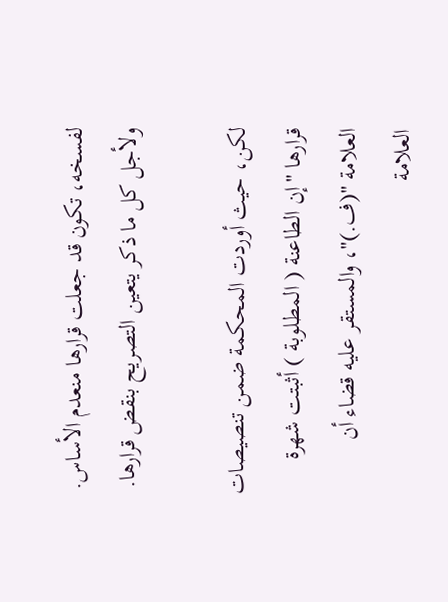لفسخه، تكون قد جعلت قرارها منعدم الأساس. ولأجل كل ما ذكر يتعين التصريح بنقض قرارها.

لكن، حيث أوردت المحكمة ضمن تنصيصات قرارها "إن الطاعنة ( المطلوبة ) أثبتت شهرة العلامة "(ف.)"، والمستقر عليه قضاء أن العلامة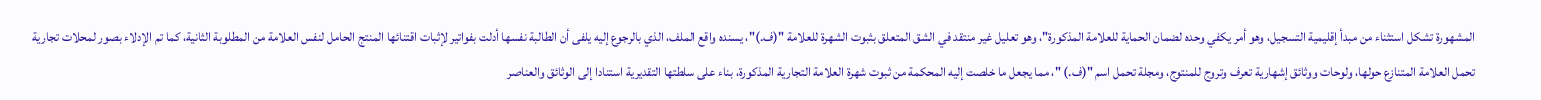المشهورة تشكل استثناء من مبدأ إقليمية التسجيل، وهو أمر يكفي وحده لضمان الحماية للعلامة المذكورة"، وهو تعليل غير منتقد في الشق المتعلق بثبوت الشهرة للعلامة "(ف.)"، يسنده واقع الملف، الذي بالرجوع إليه يلفى أن الطالبة نفسها أدلت بفواتير لإثبات اقتنائها المنتج الحامل لنفس العلامة من المطلوبة الثانية، كما تم الإدلاء بصور لمحلات تجارية تحمل العلامة المتنازع حولها، ولوحات ووثائق إشهارية تعرف وتروج للمنتوج، ومجلة تحمل اسم "(ف.) "، مما يجعل ما خلصت إليه المحكمة من ثبوت شهرة العلامة التجارية المذكورة، بناء على سلطتها التقديرية استنادا إلى الوثائق والعناصر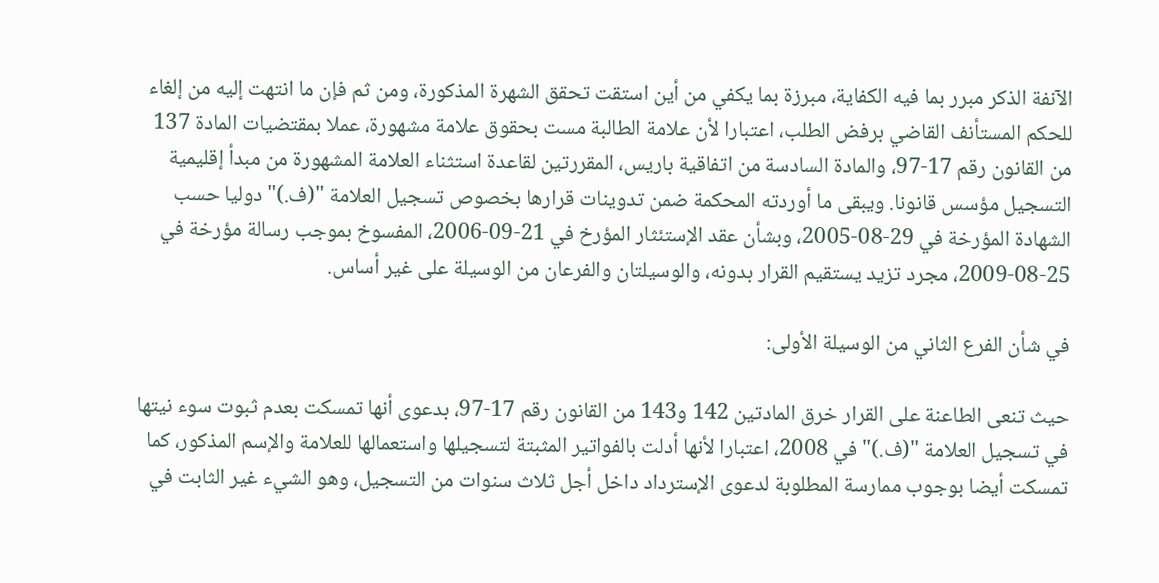الآنفة الذكر مبرر بما فيه الكفاية، مبرزة بما يكفي من أين استقت تحقق الشهرة المذكورة، ومن ثم فإن ما انتهت إليه من إلغاء للحكم المستأنف القاضي برفض الطلب، اعتبارا لأن علامة الطالبة مست بحقوق علامة مشهورة، عملا بمقتضيات المادة 137 من القانون رقم 17-97، والمادة السادسة من اتفاقية باريس، المقررتين لقاعدة استثناء العلامة المشهورة من مبدأ إقليمية التسجيل مؤسس قانونا. ويبقى ما أوردته المحكمة ضمن تدوينات قرارها بخصوص تسجيل العلامة "(ف.)" دوليا حسب الشهادة المؤرخة في 29-08-2005، وبشأن عقد الإستئثار المؤرخ في 21-09-2006، المفسوخ بموجب رسالة مؤرخة في 25-08-2009، مجرد تزيد يستقيم القرار بدونه، والوسيلتان والفرعان من الوسيلة على غير أساس.

في شأن الفرع الثاني من الوسيلة الأولى:

حيث تنعى الطاعنة على القرار خرق المادتين 142 و143 من القانون رقم 17-97، بدعوى أنها تمسكت بعدم ثبوت سوء نيتها في تسجيل العلامة "(ف.)" في 2008، اعتبارا لأنها أدلت بالفواتير المثبتة لتسجيلها واستعمالها للعلامة والإسم المذكور، كما تمسكت أيضا بوجوب ممارسة المطلوبة لدعوى الإسترداد داخل أجل ثلاث سنوات من التسجيل، وهو الشيء غير الثابت في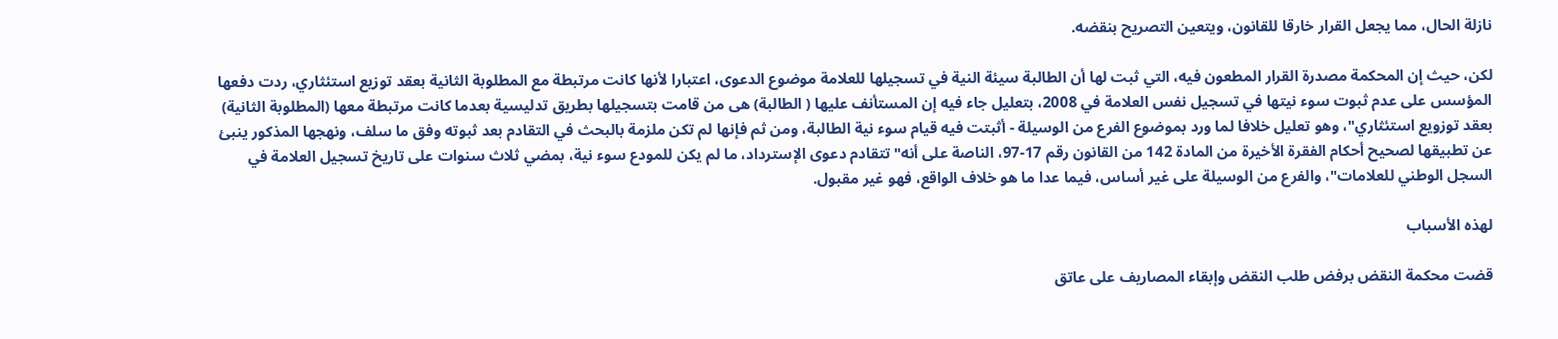نازلة الحال، مما يجعل القرار خارقا للقانون، ويتعين التصريح بنقضه.

لكن، حيث إن المحكمة مصدرة القرار المطعون فيه، التي ثبت لها أن الطالبة سيئة النية في تسجيلها للعلامة موضوع الدعوى، اعتبارا لأنها كانت مرتبطة مع المطلوبة الثانية بعقد توزيع استئثاري، ردت دفعها المؤسس على عدم ثبوت سوء نيتها في تسجيل نفس العلامة في 2008، بتعليل جاء فيه إن المستأنف عليها ( الطالبة) هى من قامت بتسجيلها بطريق تدليسية بعدما كانت مرتبطة معها (المطلوبة الثانية) بعقد توزويع استئثاري"، وهو تعليل خلافا لما ورد بموضوع الفرع من الوسيلة - أثبتت فيه قيام سوء نية الطالبة، ومن ثم فإنها لم تكن ملزمة بالبحث في التقادم بعد ثبوته وفق ما سلف، ونهجها المذكور ينبئ عن تطبيقها لصحيح أحكام الفقرة الأخيرة من المادة 142 من القانون رقم 17-97، الناصة على أنه" تتقادم دعوى الإسترداد، ما لم يكن للمودع سوء نية، بمضي ثلاث سنوات على تاريخ تسجيل العلامة في السجل الوطني للعلامات"، والفرع من الوسيلة على غير أساس، فيما عدا ما هو خلاف الواقع، فهو غير مقبول.

لهذه الأسباب

قضت محكمة النقض برفض طلب النقض وإبقاء المصاريف على عاتق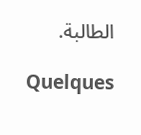الطالبة.

Quelques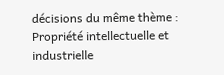décisions du même thème : Propriété intellectuelle et industrielle